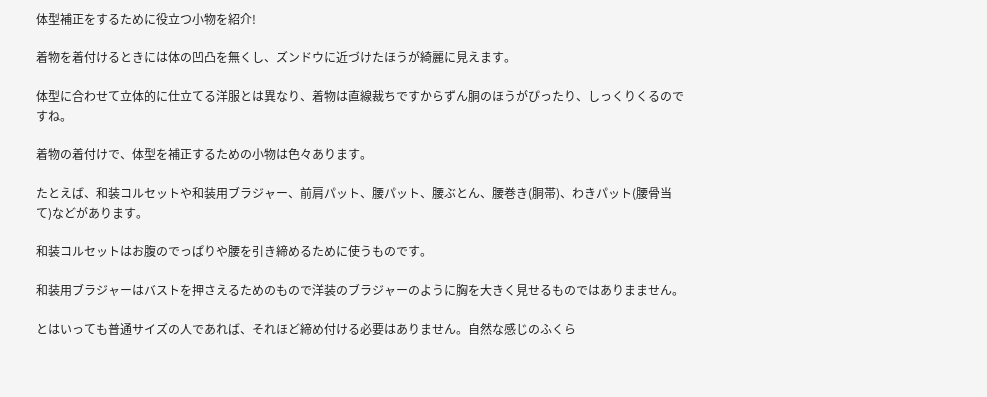体型補正をするために役立つ小物を紹介!

着物を着付けるときには体の凹凸を無くし、ズンドウに近づけたほうが綺麗に見えます。

体型に合わせて立体的に仕立てる洋服とは異なり、着物は直線裁ちですからずん胴のほうがぴったり、しっくりくるのですね。

着物の着付けで、体型を補正するための小物は色々あります。

たとえば、和装コルセットや和装用ブラジャー、前肩パット、腰パット、腰ぶとん、腰巻き(胴帯)、わきパット(腰骨当て)などがあります。

和装コルセットはお腹のでっぱりや腰を引き締めるために使うものです。

和装用ブラジャーはバストを押さえるためのもので洋装のブラジャーのように胸を大きく見せるものではありまません。

とはいっても普通サイズの人であれば、それほど締め付ける必要はありません。自然な感じのふくら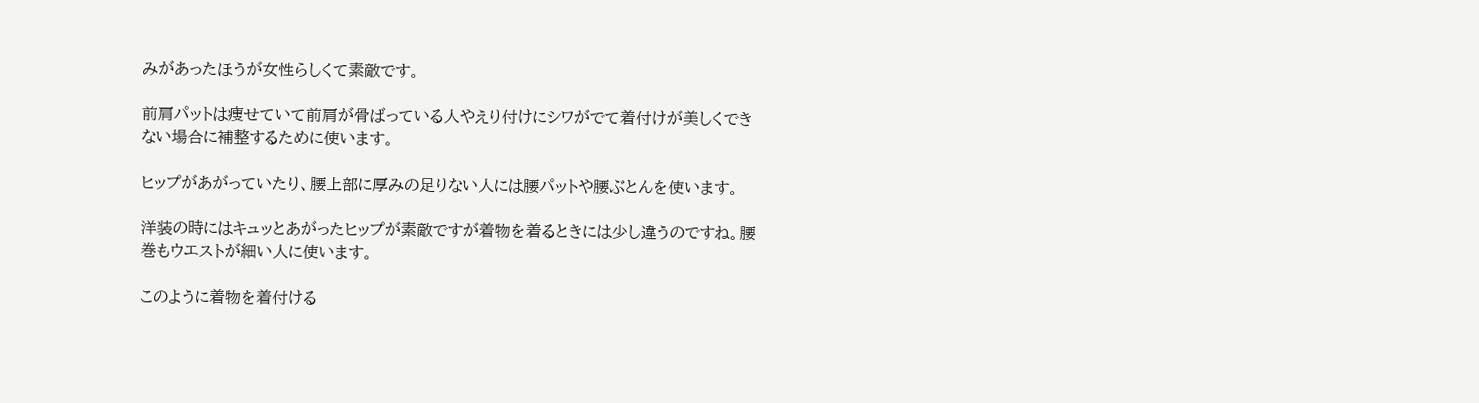みがあったほうが女性らしくて素敵です。

前肩パットは痩せていて前肩が骨ばっている人やえり付けにシワがでて着付けが美しくできない場合に補整するために使います。

ヒップがあがっていたり、腰上部に厚みの足りない人には腰パットや腰ぶとんを使います。

洋装の時にはキュッとあがったヒップが素敵ですが着物を着るときには少し違うのですね。腰巻もウエストが細い人に使います。

このように着物を着付ける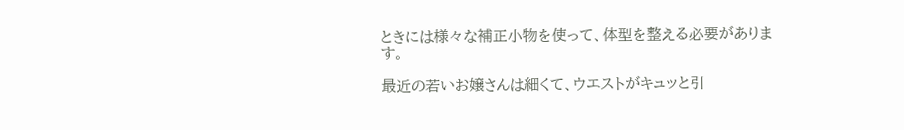ときには様々な補正小物を使って、体型を整える必要があります。

最近の若いお嬢さんは細くて、ウエストがキュッと引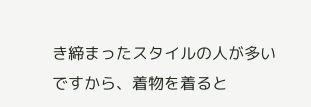き締まったスタイルの人が多いですから、着物を着ると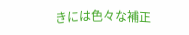きには色々な補正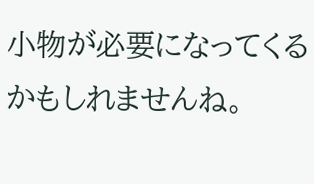小物が必要になってくるかもしれませんね。